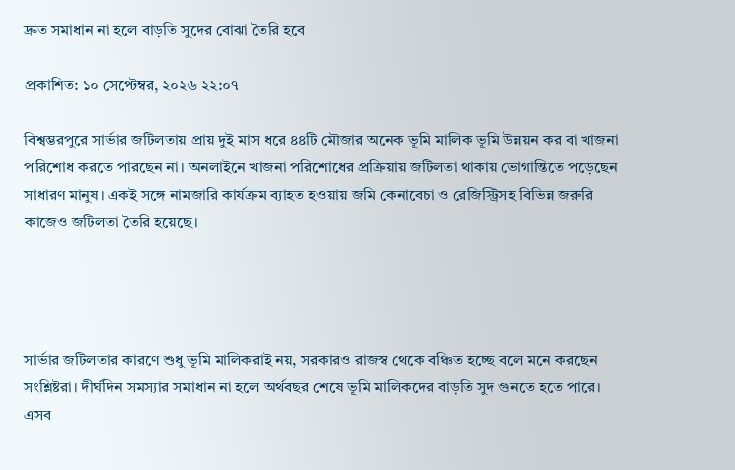দ্রুত সমাধান না হলে বাড়তি সুদের বোঝা তৈরি হবে

প্রকাশিত: ১০ সেপ্টেম্বর, ২০২৬ ২২:০৭

বিশ্বম্ভরপুরে সার্ভার জটিলতায় প্রায় দুই মাস ধরে ৪৪টি মৌজার অনেক ভূমি মালিক ভূমি উন্নয়ন কর বা খাজনা পরিশোধ করতে পারছেন না। অনলাইনে খাজনা পরিশোধের প্রক্রিয়ায় জটিলতা থাকায় ভোগান্তিতে পড়েছেন সাধারণ মানুষ। একই সঙ্গে নামজারি কার্যক্রম ব্যাহত হওয়ায় জমি কেনাবেচা ও রেজিস্ট্রিসহ বিভিন্ন জরুরি কাজেও জটিলতা তৈরি হয়েছে।




সার্ভার জটিলতার কারণে শুধু ভূমি মালিকরাই নয়, সরকারও রাজস্ব থেকে বঞ্চিত হচ্ছে বলে মনে করছেন সংশ্লিষ্টরা। দীর্ঘদিন সমস্যার সমাধান না হলে অর্থবছর শেষে ভূমি মালিকদের বাড়তি সুদ গুনতে হতে পারে। এসব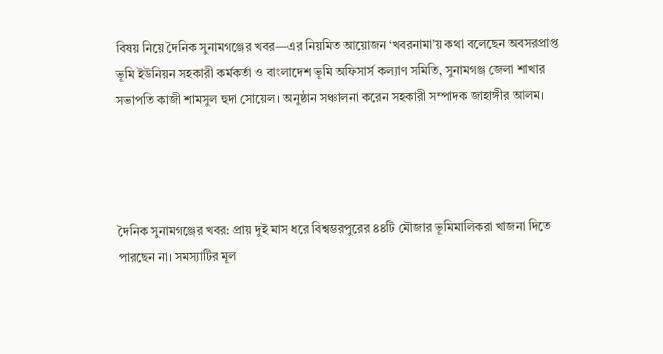বিষয় নিয়ে দৈনিক সুনামগঞ্জের খবর—এর নিয়মিত আয়োজন ‘খবরনামা’য় কথা বলেছেন অবসরপ্রাপ্ত ভূমি ইউনিয়ন সহকারী কর্মকর্তা ও বাংলাদেশ ভূমি অফিসার্স কল্যাণ সমিতি, সুনামগঞ্জ জেলা শাখার সভাপতি কাজী শামসুল হুদা সোয়েল। অনুষ্ঠান সঞ্চালনা করেন সহকারী সম্পাদক জাহাঙ্গীর আলম।




দৈনিক সুনামগঞ্জের খবর: প্রায় দুই মাস ধরে বিশ্বম্ভরপুরের ৪৪টি মৌজার ভূমিমালিকরা খাজনা দিতে পারছেন না। সমস্যাটির মূল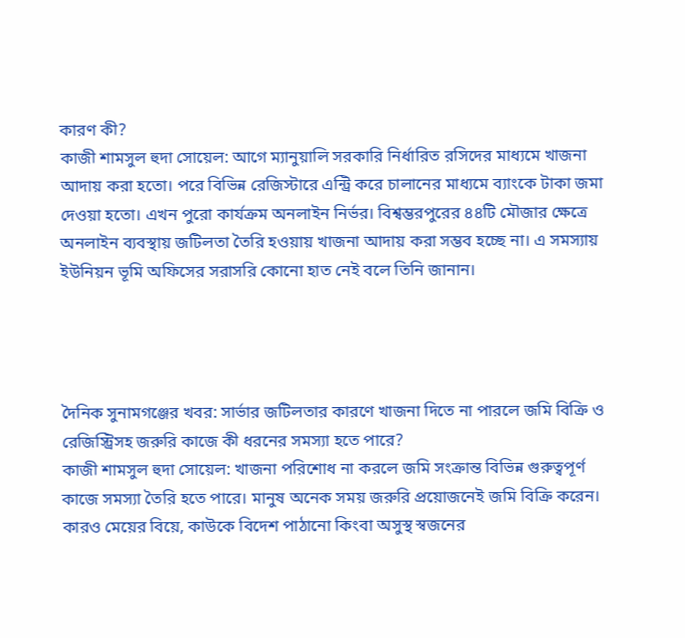কারণ কী?
কাজী শামসুল হুদা সোয়েল: আগে ম্যানুয়ালি সরকারি নির্ধারিত রসিদের মাধ্যমে খাজনা আদায় করা হতো। পরে বিভিন্ন রেজিস্টারে এন্ট্রি করে চালানের মাধ্যমে ব্যাংকে টাকা জমা দেওয়া হতো। এখন পুরো কার্যক্রম অনলাইন নির্ভর। বিশ্বম্ভরপুরের ৪৪টি মৌজার ক্ষেত্রে অনলাইন ব্যবস্থায় জটিলতা তৈরি হওয়ায় খাজনা আদায় করা সম্ভব হচ্ছে না। এ সমস্যায় ইউনিয়ন ভূমি অফিসের সরাসরি কোনো হাত নেই বলে তিনি জানান।




দৈনিক সুনামগঞ্জের খবর: সার্ভার জটিলতার কারণে খাজনা দিতে না পারলে জমি বিক্রি ও রেজিস্ট্রিসহ জরুরি কাজে কী ধরনের সমস্যা হতে পারে?
কাজী শামসুল হুদা সোয়েল: খাজনা পরিশোধ না করলে জমি সংক্রান্ত বিভিন্ন গুরুত্বপূর্ণ কাজে সমস্যা তৈরি হতে পারে। মানুষ অনেক সময় জরুরি প্রয়োজনেই জমি বিক্রি করেন। কারও মেয়ের বিয়ে, কাউকে বিদেশ পাঠানো কিংবা অসুস্থ স্বজনের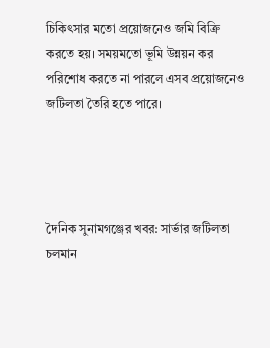চিকিৎসার মতো প্রয়োজনেও জমি বিক্রি করতে হয়। সময়মতো ভূমি উন্নয়ন কর পরিশোধ করতে না পারলে এসব প্রয়োজনেও জটিলতা তৈরি হতে পারে।




দৈনিক সুনামগঞ্জের খবর: সার্ভার জটিলতা চলমান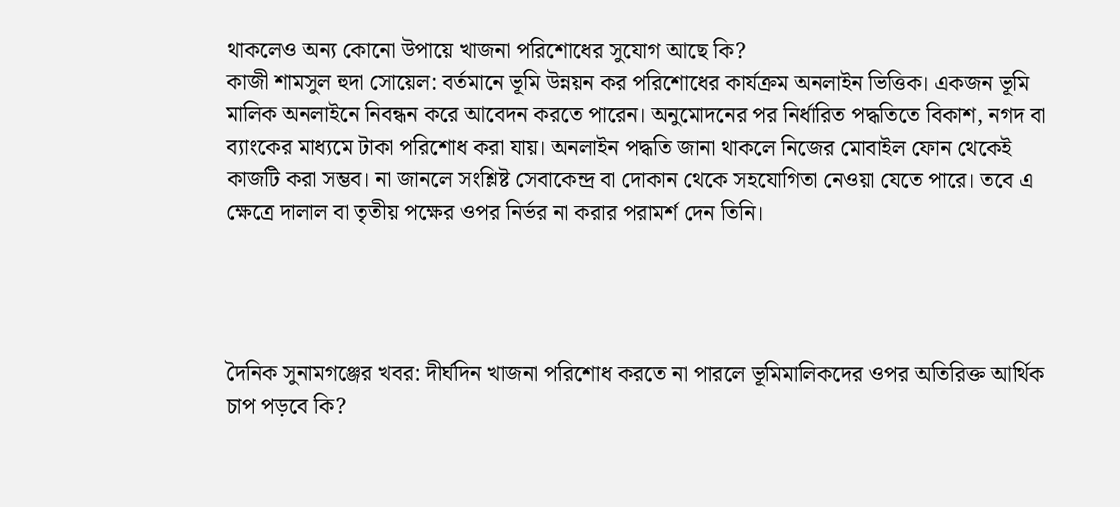থাকলেও অন্য কোনো উপায়ে খাজনা পরিশোধের সুযোগ আছে কি?
কাজী শামসুল হুদা সোয়েল: বর্তমানে ভূমি উন্নয়ন কর পরিশোধের কার্যক্রম অনলাইন ভিত্তিক। একজন ভূমি মালিক অনলাইনে নিবন্ধন করে আবেদন করতে পারেন। অনুমোদনের পর নির্ধারিত পদ্ধতিতে বিকাশ, নগদ বা ব্যাংকের মাধ্যমে টাকা পরিশোধ করা যায়। অনলাইন পদ্ধতি জানা থাকলে নিজের মোবাইল ফোন থেকেই কাজটি করা সম্ভব। না জানলে সংশ্লিষ্ট সেবাকেন্দ্র বা দোকান থেকে সহযোগিতা নেওয়া যেতে পারে। তবে এ ক্ষেত্রে দালাল বা তৃতীয় পক্ষের ওপর নির্ভর না করার পরামর্শ দেন তিনি।




দৈনিক সুনামগঞ্জের খবর: দীর্ঘদিন খাজনা পরিশোধ করতে না পারলে ভূমিমালিকদের ওপর অতিরিক্ত আর্থিক চাপ পড়বে কি?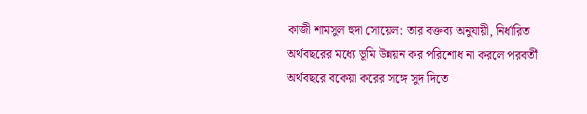কাজী শামসুল হুদা সোয়েল: তার বক্তব্য অনুযায়ী, নির্ধারিত অর্থবছরের মধ্যে ভূমি উন্নয়ন কর পরিশোধ না করলে পরবর্তী অর্থবছরে বকেয়া করের সঙ্গে সুদ দিতে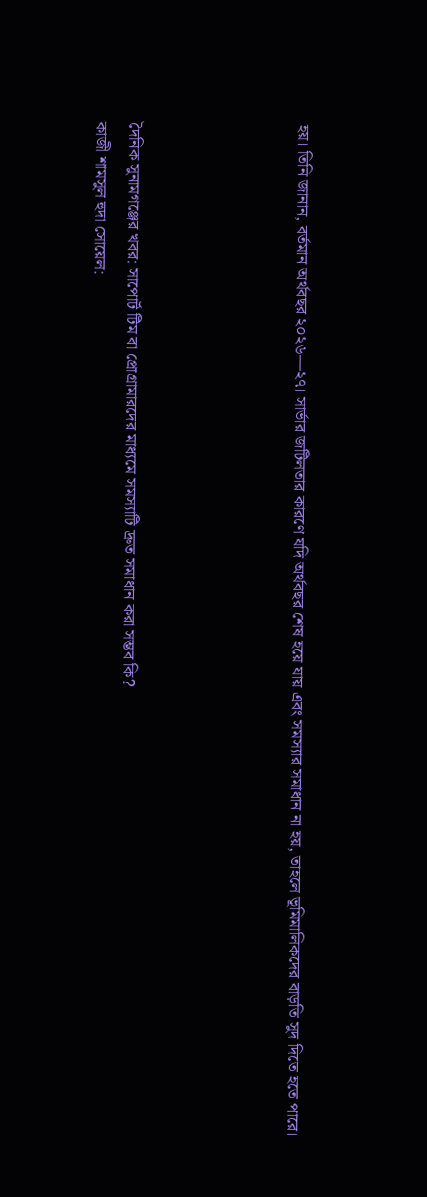হয়। তিনি জানান, বর্তমান অর্থবছর ২০২৬—২৭। সার্ভার জটিলতার কারণে যদি অর্থবছর শেষ হয়ে যায় এবং সমস্যার সমাধান না হয়, তাহলে ভূমিমালিকদের বাড়তি সুদ দিতে হতে পারে।




দৈনিক সুনামগঞ্জের খবর: সাপোর্ট টিম বা প্রোগ্রামারদের মাধ্যমে সমস্যাটি দ্রুত সমাধান করা সম্ভব কি?
কাজী শামসুল হুদা সোয়েল: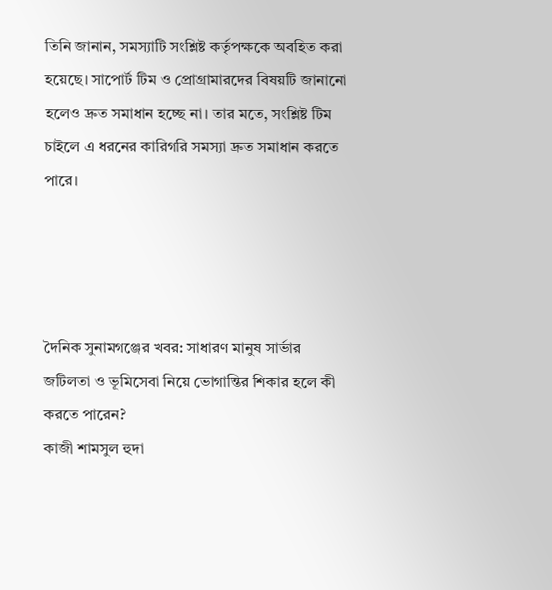তিনি জানান, সমস্যাটি সংশ্লিষ্ট কর্তৃপক্ষকে অবহিত করা হয়েছে। সাপোর্ট টিম ও প্রোগ্রামারদের বিষয়টি জানানো হলেও দ্রুত সমাধান হচ্ছে না। তার মতে, সংশ্লিষ্ট টিম চাইলে এ ধরনের কারিগরি সমস্যা দ্রুত সমাধান করতে পারে।




দৈনিক সুনামগঞ্জের খবর: সাধারণ মানুষ সার্ভার জটিলতা ও ভূমিসেবা নিয়ে ভোগান্তির শিকার হলে কী করতে পারেন?
কাজী শামসুল হুদা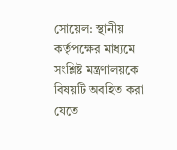সোয়েল: স্থানীয় কর্তৃপক্ষের মাধ্যমে সংশ্লিষ্ট মন্ত্রণালয়কে বিষয়টি অবহিত করা যেতে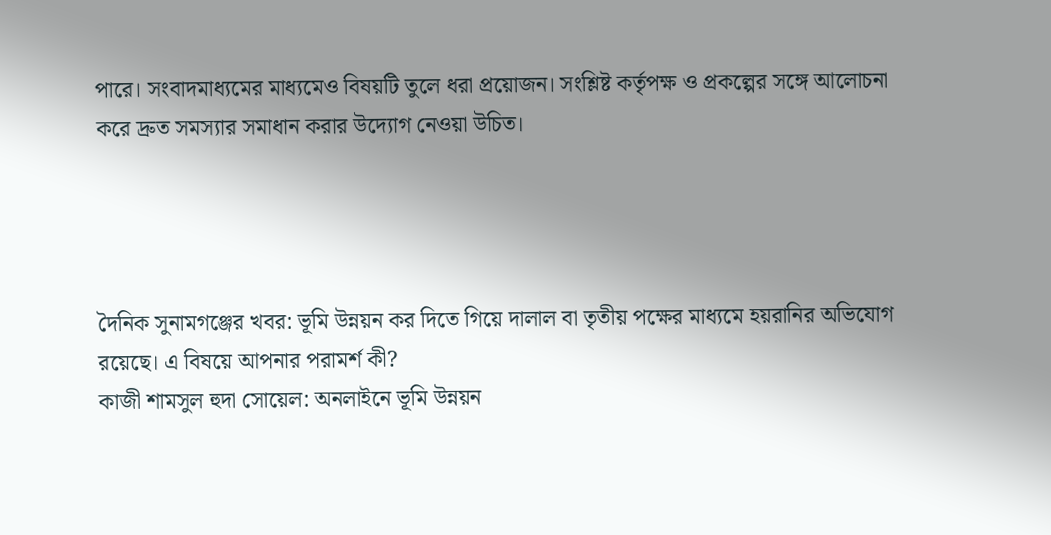পারে। সংবাদমাধ্যমের মাধ্যমেও বিষয়টি তুলে ধরা প্রয়োজন। সংশ্লিষ্ট কর্তৃপক্ষ ও প্রকল্পের সঙ্গে আলোচনা করে দ্রুত সমস্যার সমাধান করার উদ্যোগ নেওয়া উচিত।




দৈনিক সুনামগঞ্জের খবর: ভূমি উন্নয়ন কর দিতে গিয়ে দালাল বা তৃতীয় পক্ষের মাধ্যমে হয়রানির অভিযোগ রয়েছে। এ বিষয়ে আপনার পরামর্শ কী?
কাজী শামসুল হুদা সোয়েল: অনলাইনে ভূমি উন্নয়ন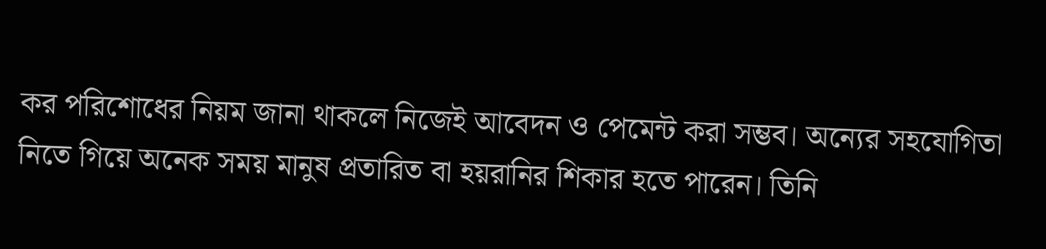কর পরিশোধের নিয়ম জানা থাকলে নিজেই আবেদন ও পেমেন্ট করা সম্ভব। অন্যের সহযোগিতা নিতে গিয়ে অনেক সময় মানুষ প্রতারিত বা হয়রানির শিকার হতে পারেন। তিনি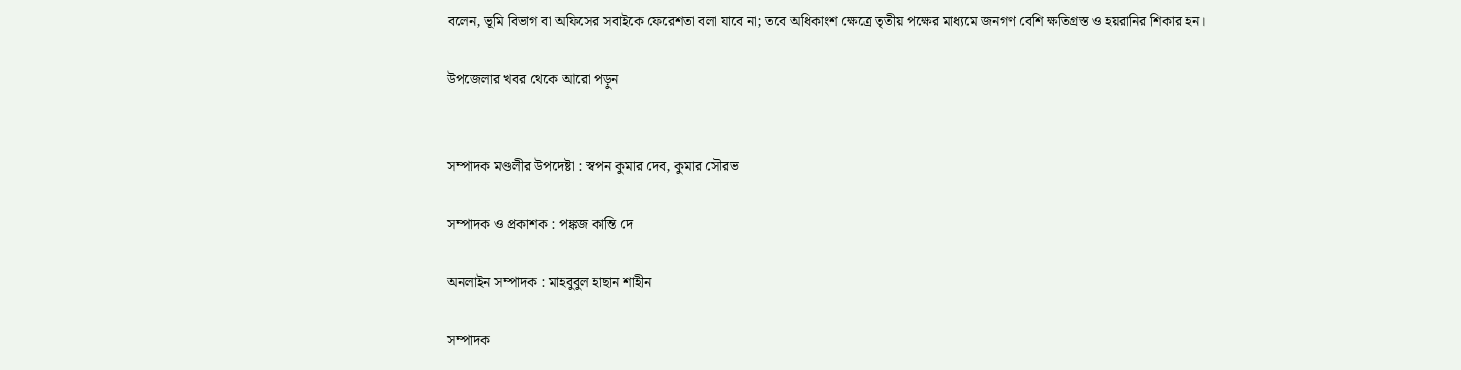বলেন, ভূমি বিভাগ বা অফিসের সবাইকে ফেরেশতা বলা যাবে না; তবে অধিকাংশ ক্ষেত্রে তৃতীয় পক্ষের মাধ্যমে জনগণ বেশি ক্ষতিগ্রস্ত ও হয়রানির শিকার হন।

উপজেলার খবর থেকে আরো পড়ুন


সম্পাদক মণ্ডলীর উপদেষ্টা : স্বপন কুমার দেব, কুমার সৌরভ

সম্পাদক ও প্রকাশক : পঙ্কজ কান্তি দে

অনলাইন সম্পাদক : মাহবুবুল হাছান শাহীন

সম্পাদক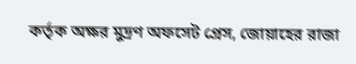কর্তৃক অক্ষর মুদ্রণ অফসেট প্রেস, জোয়াহের রাজা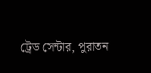ট্রেড সেন্টার, পুরাতন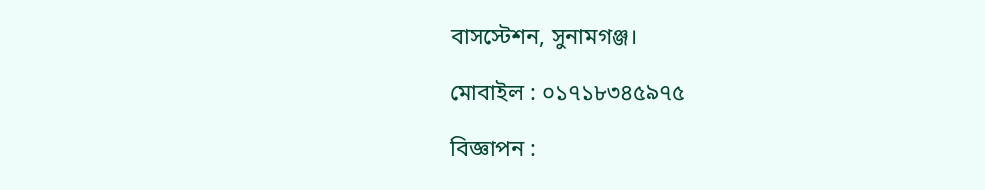বাসস্টেশন, সুনামগঞ্জ।

মোবাইল : ০১৭১৮৩৪৫৯৭৫

বিজ্ঞাপন :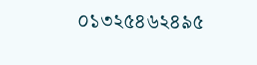০১৩২৫৪৬২৪৯৫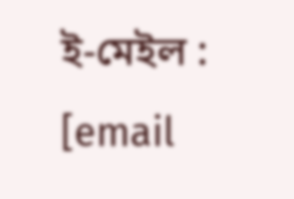ই-মেইল : [email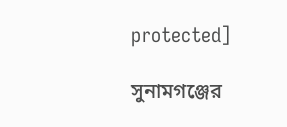protected]

সুনামগঞ্জের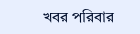খবর পরিবার